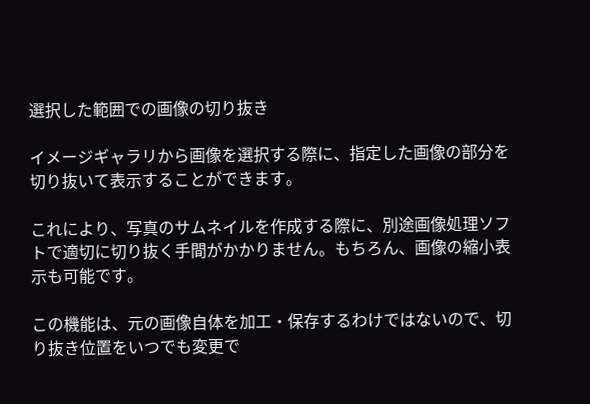選択した範囲での画像の切り抜き

イメージギャラリから画像を選択する際に、指定した画像の部分を切り抜いて表示することができます。

これにより、写真のサムネイルを作成する際に、別途画像処理ソフトで適切に切り抜く手間がかかりません。もちろん、画像の縮小表示も可能です。

この機能は、元の画像自体を加工・保存するわけではないので、切り抜き位置をいつでも変更で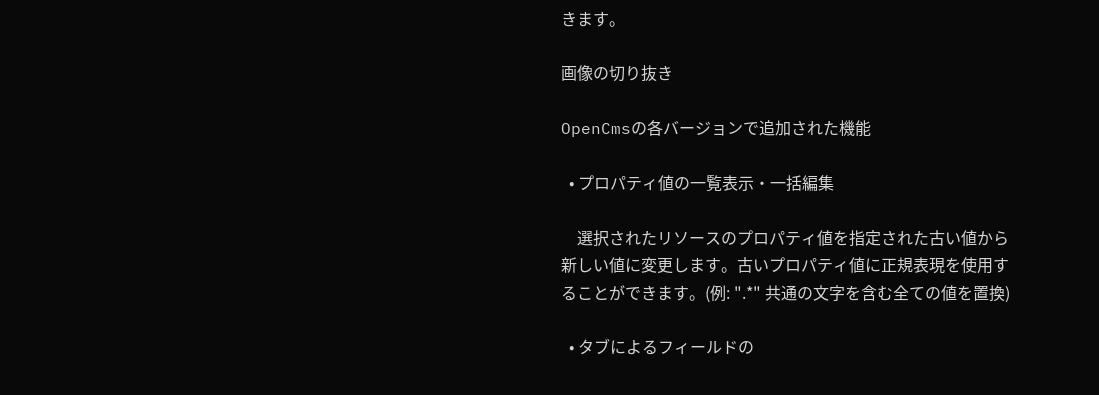きます。

画像の切り抜き

OpenCmsの各バージョンで追加された機能

  • プロパティ値の一覧表示・一括編集

    選択されたリソースのプロパティ値を指定された古い値から新しい値に変更します。古いプロパティ値に正規表現を使用することができます。(例: ".*" 共通の文字を含む全ての値を置換)

  • タブによるフィールドの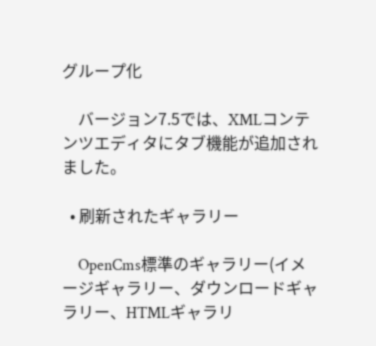グループ化

    バージョン7.5では、XMLコンテンツエディタにタブ機能が追加されました。

  • 刷新されたギャラリー

    OpenCms標準のギャラリー(イメージギャラリー、ダウンロードギャラリー、HTMLギャラリ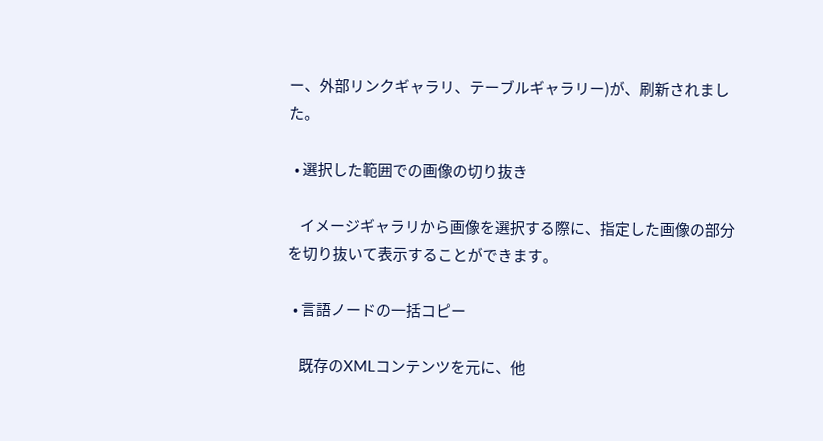ー、外部リンクギャラリ、テーブルギャラリー)が、刷新されました。

  • 選択した範囲での画像の切り抜き

    イメージギャラリから画像を選択する際に、指定した画像の部分を切り抜いて表示することができます。

  • 言語ノードの一括コピー

    既存のXMLコンテンツを元に、他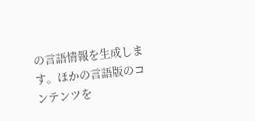の言語情報を生成します。ほかの言語版のコンテンツを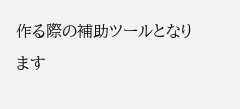作る際の補助ツールとなります